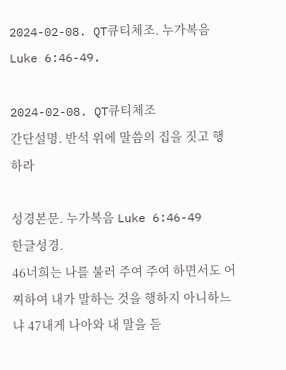2024-02-08. QT큐티체조. 누가복음 Luke 6:46-49.

2024-02-08. QT큐티체조
간단설명. 반석 위에 말씀의 집을 짓고 행하라

성경본문. 누가복음 Luke 6:46-49
한글성경.
46너희는 나를 불러 주여 주여 하면서도 어찌하여 내가 말하는 것을 행하지 아니하느냐 47내게 나아와 내 말을 듣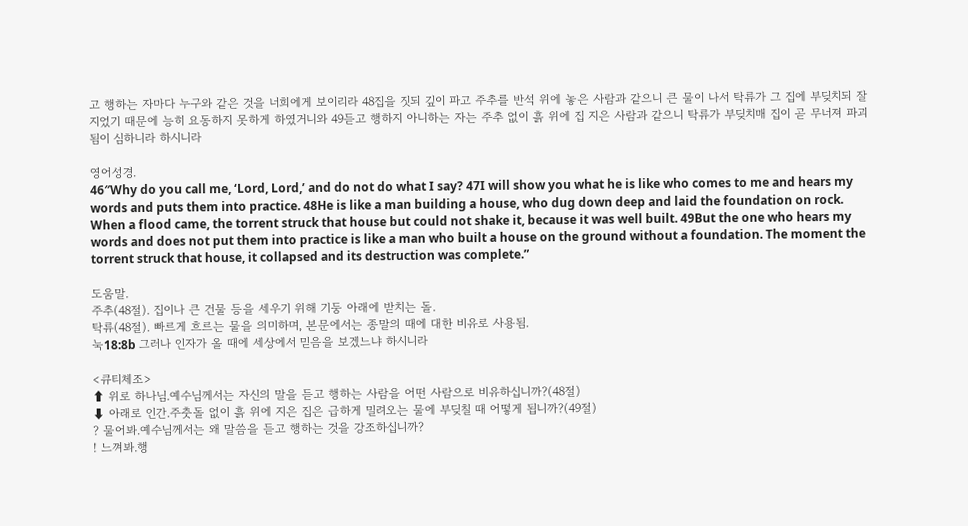고 행하는 자마다 누구와 같은 것을 너희에게 보이리라 48집을 짓되 깊이 파고 주추를 반석 위에 놓은 사람과 같으니 큰 물이 나서 탁류가 그 집에 부딪치되 잘 지었기 때문에 능히 요동하지 못하게 하였거니와 49듣고 행하지 아니하는 자는 주추 없이 흙 위에 집 지은 사람과 같으니 탁류가 부딪치매 집이 곧 무너져 파괴됨이 심하니라 하시니라

영어성경.
46″Why do you call me, ‘Lord, Lord,’ and do not do what I say? 47I will show you what he is like who comes to me and hears my words and puts them into practice. 48He is like a man building a house, who dug down deep and laid the foundation on rock. When a flood came, the torrent struck that house but could not shake it, because it was well built. 49But the one who hears my words and does not put them into practice is like a man who built a house on the ground without a foundation. The moment the torrent struck that house, it collapsed and its destruction was complete.”

도움말.
주추(48절). 집이나 큰 건물 등을 세우기 위해 기둥 아래에 받치는 돌.
탁류(48절). 빠르게 흐르는 물을 의미하며, 본문에서는 종말의 때에 대한 비유로 사용됨.
눅18:8b 그러나 인자가 올 때에 세상에서 믿음을 보겠느냐 하시니라

<큐티체조>
⬆ 위로 하나님.예수님께서는 자신의 말을 듣고 행하는 사람을 어떤 사람으로 비유하십니까?(48절)
⬇ 아래로 인간.주춧돌 없이 흙 위에 지은 집은 급하게 밀려오는 물에 부딪칠 때 어떻게 됩니까?(49절)
? 물어봐.예수님께서는 왜 말씀을 듣고 행하는 것을 강조하십니까?
! 느껴봐.행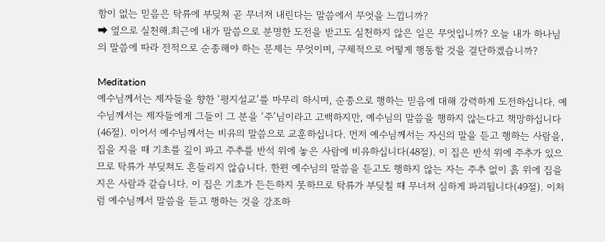함이 없는 믿음은 탁류에 부딪쳐 곧 무너져 내린다는 말씀에서 무엇을 느낍니까?
➡ 옆으로 실천해.최근에 내가 말씀으로 분명한 도전을 받고도 실천하지 않은 일은 무엇입니까? 오늘 내가 하나님의 말씀에 따라 전적으로 순종해야 하는 문제는 무엇이며, 구체적으로 어떻게 행동할 것을 결단하겠습니까?

Meditation
예수님께서는 제자들을 향한 ‘평지설교’를 마무리 하시며, 순종으로 행하는 믿음에 대해 강력하게 도전하십니다. 예수님께서는 제자들에게 그들이 그 분을 ‘주’님이라고 고백하지만, 예수님의 말씀을 행하지 않는다고 책망하십니다(46절). 이어서 예수님께서는 비유의 말씀으로 교훈하십니다. 먼저 예수님께서는 자신의 말을 듣고 행하는 사람을, 집을 지을 때 기초를 깊이 파고 주추를 반석 위에 놓은 사람에 비유하십니다(48절). 이 집은 반석 위에 주추가 있으므로 탁류가 부딪쳐도 흔들리지 않습니다. 한편 예수님의 말씀을 듣고도 행하지 않는 자는 주추 없이 흙 위에 집을 지은 사람과 같습니다. 이 집은 기초가 든든하지 못하므로 탁류가 부딪칠 때 무너져 심하게 파괴됩니다(49절). 이처럼 예수님께서 말씀을 듣고 행하는 것을 강조하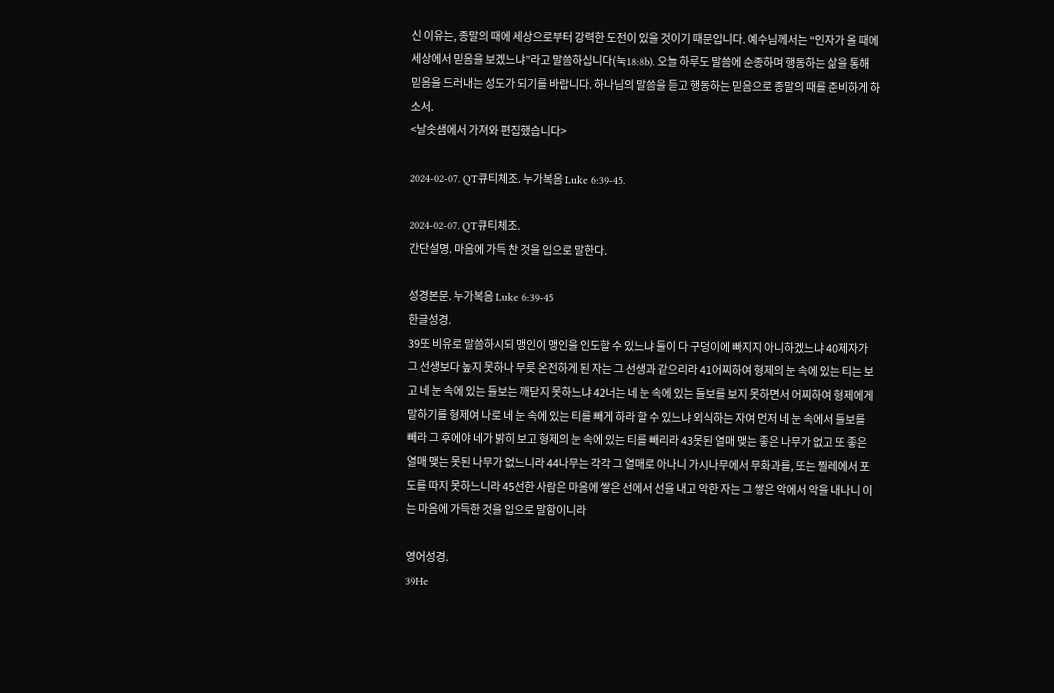신 이유는, 종말의 때에 세상으로부터 강력한 도전이 있을 것이기 때문입니다. 예수님께서는 “인자가 올 때에 세상에서 믿음을 보겠느냐”라고 말씀하십니다(눅18:8b). 오늘 하루도 말씀에 순종하며 행동하는 삶을 통해 믿음을 드러내는 성도가 되기를 바랍니다. 하나님의 말씀을 듣고 행동하는 믿음으로 종말의 때를 준비하게 하소서.
<날솟샘에서 가져와 편집했습니다>

2024-02-07. QT큐티체조. 누가복음 Luke 6:39-45.

2024-02-07. QT큐티체조.
간단설명. 마음에 가득 찬 것을 입으로 말한다.

성경본문. 누가복음 Luke 6:39-45
한글성경.
39또 비유로 말씀하시되 맹인이 맹인을 인도할 수 있느냐 둘이 다 구덩이에 빠지지 아니하겠느냐 40제자가 그 선생보다 높지 못하나 무릇 온전하게 된 자는 그 선생과 같으리라 41어찌하여 형제의 눈 속에 있는 티는 보고 네 눈 속에 있는 들보는 깨닫지 못하느냐 42너는 네 눈 속에 있는 들보를 보지 못하면서 어찌하여 형제에게 말하기를 형제여 나로 네 눈 속에 있는 티를 빼게 하라 할 수 있느냐 외식하는 자여 먼저 네 눈 속에서 들보를 빼라 그 후에야 네가 밝히 보고 형제의 눈 속에 있는 티를 빼리라 43못된 열매 맺는 좋은 나무가 없고 또 좋은 열매 맺는 못된 나무가 없느니라 44나무는 각각 그 열매로 아나니 가시나무에서 무화과를, 또는 찔레에서 포도를 따지 못하느니라 45선한 사람은 마음에 쌓은 선에서 선을 내고 악한 자는 그 쌓은 악에서 악을 내나니 이는 마음에 가득한 것을 입으로 말함이니라

영어성경.
39He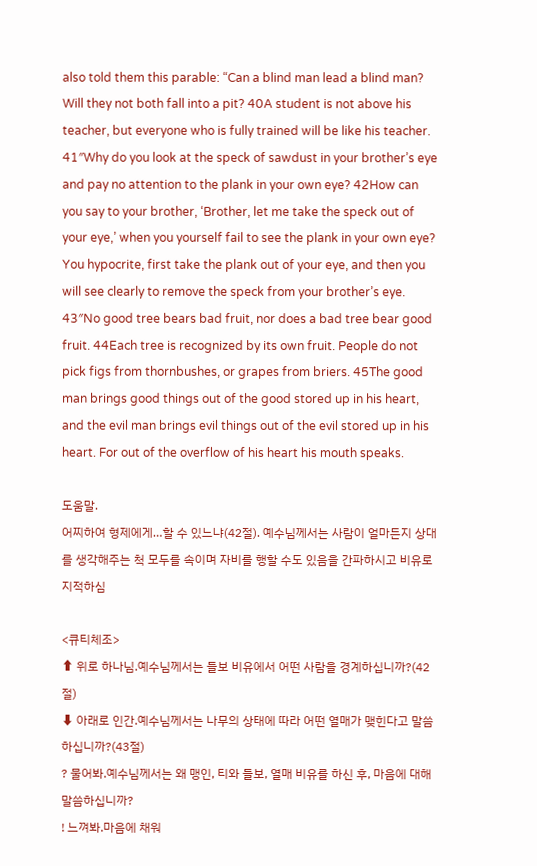also told them this parable: “Can a blind man lead a blind man? Will they not both fall into a pit? 40A student is not above his teacher, but everyone who is fully trained will be like his teacher. 41″Why do you look at the speck of sawdust in your brother’s eye and pay no attention to the plank in your own eye? 42How can you say to your brother, ‘Brother, let me take the speck out of your eye,’ when you yourself fail to see the plank in your own eye? You hypocrite, first take the plank out of your eye, and then you will see clearly to remove the speck from your brother’s eye. 43″No good tree bears bad fruit, nor does a bad tree bear good fruit. 44Each tree is recognized by its own fruit. People do not pick figs from thornbushes, or grapes from briers. 45The good man brings good things out of the good stored up in his heart, and the evil man brings evil things out of the evil stored up in his heart. For out of the overflow of his heart his mouth speaks.

도움말.
어찌하여 형제에게…할 수 있느냐(42절). 예수님께서는 사람이 얼마든지 상대를 생각해주는 척 모두를 속이며 자비를 행할 수도 있음을 간파하시고 비유로 지적하심

<큐티체조>
⬆ 위로 하나님.예수님께서는 들보 비유에서 어떤 사람을 경계하십니까?(42절)
⬇ 아래로 인간.예수님께서는 나무의 상태에 따라 어떤 열매가 맺힌다고 말씀하십니까?(43절)
? 물어봐.예수님께서는 왜 맹인, 티와 들보, 열매 비유를 하신 후, 마음에 대해 말씀하십니까?
! 느껴봐.마음에 채워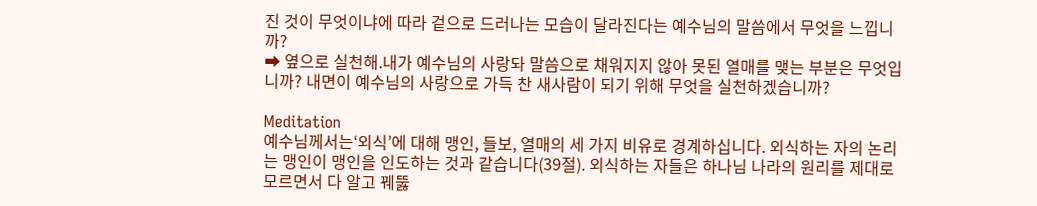진 것이 무엇이냐에 따라 겉으로 드러나는 모습이 달라진다는 예수님의 말씀에서 무엇을 느낍니까?
➡ 옆으로 실천해.내가 예수님의 사랑돠 말씀으로 채워지지 않아 못된 열매를 맺는 부분은 무엇입니까? 내면이 예수님의 사랑으로 가득 찬 새사람이 되기 위해 무엇을 실천하겠습니까?

Meditation
예수님께서는‘외식’에 대해 맹인, 들보, 열매의 세 가지 비유로 경계하십니다. 외식하는 자의 논리는 맹인이 맹인을 인도하는 것과 같습니다(39절). 외식하는 자들은 하나님 나라의 원리를 제대로 모르면서 다 알고 꿰뚫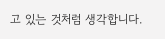고 있는 것처럼 생각합니다.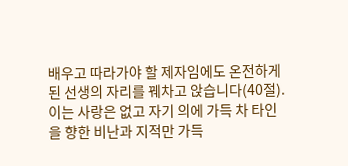배우고 따라가야 할 제자임에도 온전하게 된 선생의 자리를 꿰차고 앉습니다(40절). 이는 사랑은 없고 자기 의에 가득 차 타인을 향한 비난과 지적만 가득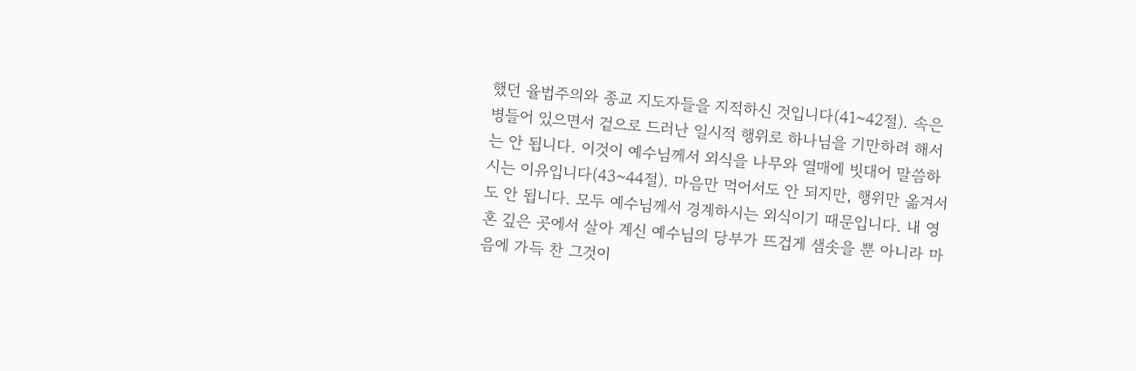했던 율법주의와 종교 지도자들을 지적하신 것입니다(41~42절). 속은 병들어 있으면서 겉으로 드러난 일시적 행위로 하나님을 기만하려 해서는 안 됩니다. 이것이 예수님께서 외식을 나무와 열매에 빗대어 말씀하시는 이유입니다(43~44절). 마음만 먹어서도 안 되지만, 행위만 옮겨서도 안 됩니다. 모두 예수님께서 경계하시는 외식이기 때문입니다. 내 영혼 깊은 곳에서 살아 계신 예수님의 당부가 뜨겁게 샘솟을 뿐 아니라 마음에 가득 찬 그것이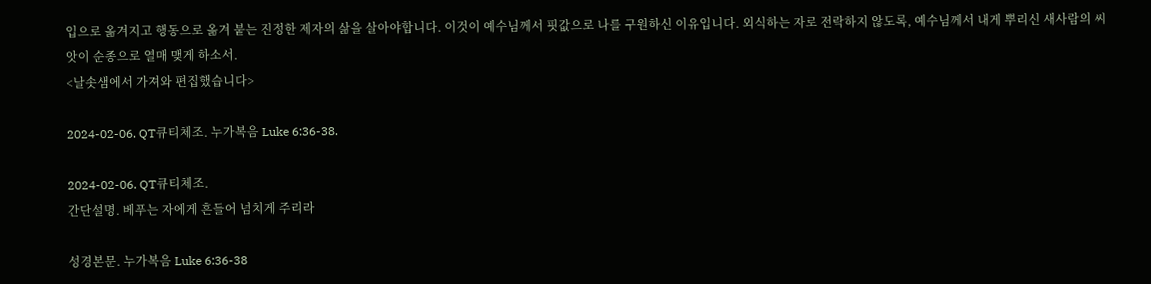입으로 옮겨지고 행동으로 옮겨 붙는 진정한 제자의 삶을 살아야합니다. 이것이 예수님께서 핏값으로 나를 구원하신 이유입니다. 외식하는 자로 전락하지 않도록, 예수님께서 내게 뿌리신 새사람의 씨앗이 순종으로 열매 맺게 하소서.
<날솟샘에서 가져와 편집했습니다>

2024-02-06. QT큐티체조. 누가복음 Luke 6:36-38.

2024-02-06. QT큐티체조.
간단설명. 베푸는 자에게 흔들어 넘치게 주리라

성경본문. 누가복음 Luke 6:36-38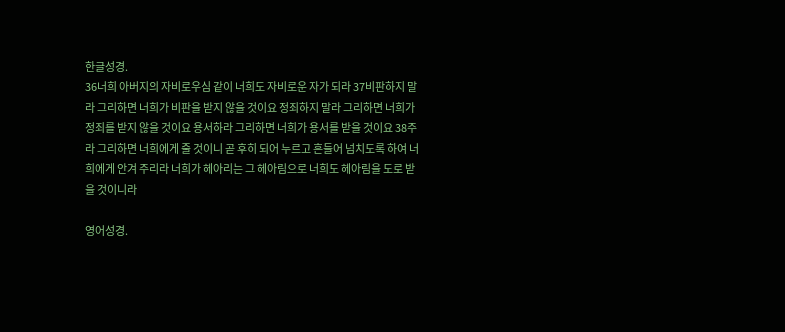한글성경.
36너희 아버지의 자비로우심 같이 너희도 자비로운 자가 되라 37비판하지 말라 그리하면 너희가 비판을 받지 않을 것이요 정죄하지 말라 그리하면 너희가 정죄를 받지 않을 것이요 용서하라 그리하면 너희가 용서를 받을 것이요 38주라 그리하면 너희에게 줄 것이니 곧 후히 되어 누르고 흔들어 넘치도록 하여 너희에게 안겨 주리라 너희가 헤아리는 그 헤아림으로 너희도 헤아림을 도로 받을 것이니라

영어성경.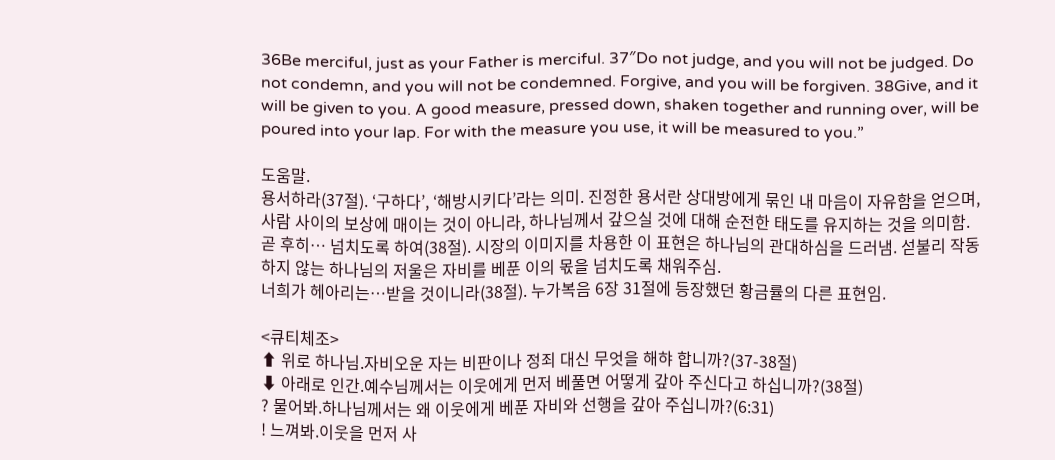36Be merciful, just as your Father is merciful. 37″Do not judge, and you will not be judged. Do not condemn, and you will not be condemned. Forgive, and you will be forgiven. 38Give, and it will be given to you. A good measure, pressed down, shaken together and running over, will be poured into your lap. For with the measure you use, it will be measured to you.”

도움말.
용서하라(37절). ‘구하다’, ‘해방시키다’라는 의미. 진정한 용서란 상대방에게 묶인 내 마음이 자유함을 얻으며, 사람 사이의 보상에 매이는 것이 아니라, 하나님께서 갚으실 것에 대해 순전한 태도를 유지하는 것을 의미함.
곧 후히… 넘치도록 하여(38절). 시장의 이미지를 차용한 이 표현은 하나님의 관대하심을 드러냄. 섣불리 작동하지 않는 하나님의 저울은 자비를 베푼 이의 몫을 넘치도록 채워주심.
너희가 헤아리는…받을 것이니라(38절). 누가복음 6장 31절에 등장했던 황금률의 다른 표현임.

<큐티체조>
⬆ 위로 하나님.자비오운 자는 비판이나 정죄 대신 무엇을 해햐 합니까?(37-38절)
⬇ 아래로 인간.예수님께서는 이웃에게 먼저 베풀면 어떻게 갚아 주신다고 하십니까?(38절)
? 물어봐.하나님께서는 왜 이웃에게 베푼 자비와 선행을 갚아 주십니까?(6:31)
! 느껴봐.이웃을 먼저 사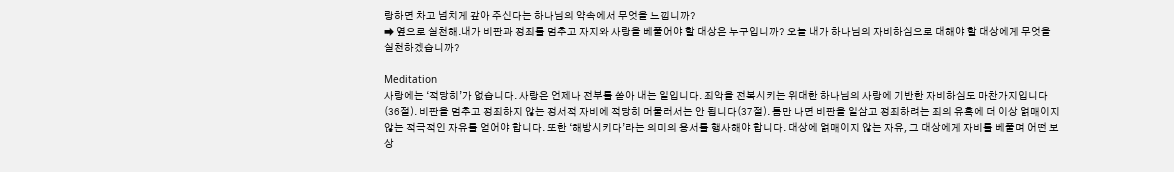랑하면 차고 넘치게 갚아 주신다는 하나님의 약속에서 무엇을 느낍니까?
➡ 옆으로 실천해.내가 비판과 정죄를 멈추고 자지와 사랑을 베풀어야 할 대상은 누구입니까? 오늘 내가 하나님의 자비하심으로 대해야 할 대상에게 무엇을 실천하겠습니까?

Meditation
사랑에는 ‘적당히’가 없습니다. 사랑은 언제나 전부를 쏟아 내는 일입니다. 죄악을 전복시키는 위대한 하나님의 사랑에 기반한 자비하심도 마찬가지입니다(36절). 비판을 멈추고 정죄하지 않는 정서적 자비에 적당히 머물러서는 안 됩니다(37절). 틈만 나면 비판을 일삼고 정죄하려는 죄의 유혹에 더 이상 얽매이지 않는 적극적인 자유를 얻어야 합니다. 또한 ‘해방시키다’라는 의미의 용서를 행사해야 합니다. 대상에 얽매이지 않는 자유, 그 대상에게 자비를 베풀며 어떤 보상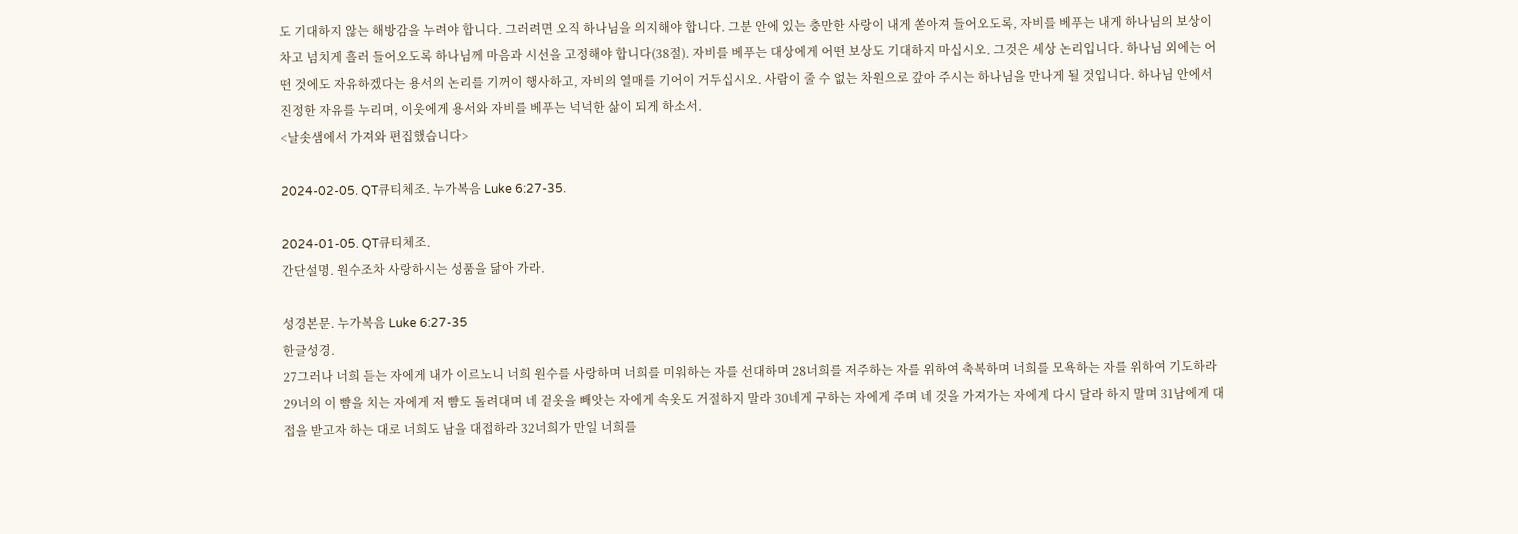도 기대하지 않는 해방감을 누려야 합니다. 그러려면 오직 하나님을 의지해야 합니다. 그분 안에 있는 충만한 사랑이 내게 쏟아져 들어오도록, 자비를 베푸는 내게 하나님의 보상이 차고 넘치게 흘러 들어오도록 하나님께 마음과 시선을 고정해야 합니다(38절). 자비를 베푸는 대상에게 어떤 보상도 기대하지 마십시오. 그것은 세상 논리입니다. 하나님 외에는 어떤 것에도 자유하겠다는 용서의 논리를 기꺼이 행사하고, 자비의 열매를 기어이 거두십시오. 사람이 줄 수 없는 차원으로 갚아 주시는 하나님을 만나게 될 것입니다. 하나님 안에서 진정한 자유를 누리며, 이웃에게 용서와 자비를 베푸는 넉넉한 삶이 되게 하소서.
<날솟샘에서 가져와 편집했습니다>

2024-02-05. QT큐티체조. 누가복음 Luke 6:27-35.

2024-01-05. QT큐티체조.
간단설명. 원수조차 사랑하시는 성품을 닮아 가라.

성경본문. 누가복음 Luke 6:27-35
한글성경.
27그러나 너희 듣는 자에게 내가 이르노니 너희 원수를 사랑하며 너희를 미워하는 자를 선대하며 28너희를 저주하는 자를 위하여 축복하며 너희를 모욕하는 자를 위하여 기도하라 29너의 이 뺨을 치는 자에게 저 뺨도 돌려대며 네 겉옷을 빼앗는 자에게 속옷도 거절하지 말라 30네게 구하는 자에게 주며 네 것을 가져가는 자에게 다시 달라 하지 말며 31남에게 대접을 받고자 하는 대로 너희도 남을 대접하라 32너희가 만일 너희를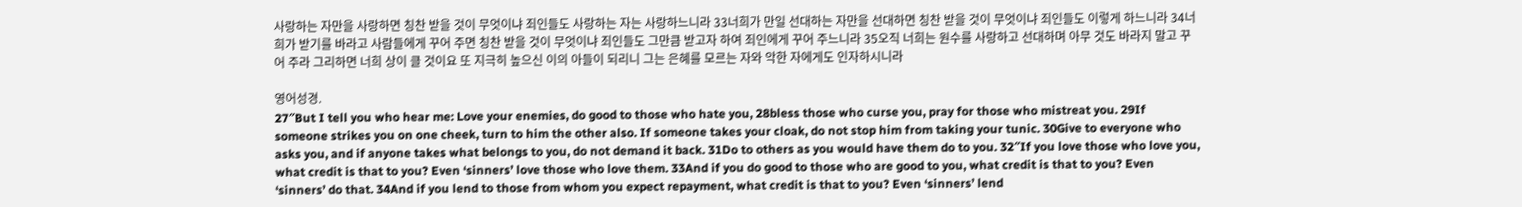사랑하는 자만을 사랑하면 칭찬 받을 것이 무엇이냐 죄인들도 사랑하는 자는 사랑하느니라 33너희가 만일 선대하는 자만을 선대하면 칭찬 받을 것이 무엇이냐 죄인들도 이렇게 하느니라 34너희가 받기를 바라고 사람들에게 꾸어 주면 칭찬 받을 것이 무엇이냐 죄인들도 그만큼 받고자 하여 죄인에게 꾸어 주느니라 35오직 너희는 원수를 사랑하고 선대하며 아무 것도 바라지 말고 꾸어 주라 그리하면 너희 상이 클 것이요 또 지극히 높으신 이의 아들이 되리니 그는 은혜를 모르는 자와 악한 자에게도 인자하시니라

영어성경.
27″But I tell you who hear me: Love your enemies, do good to those who hate you, 28bless those who curse you, pray for those who mistreat you. 29If someone strikes you on one cheek, turn to him the other also. If someone takes your cloak, do not stop him from taking your tunic. 30Give to everyone who asks you, and if anyone takes what belongs to you, do not demand it back. 31Do to others as you would have them do to you. 32″If you love those who love you, what credit is that to you? Even ‘sinners’ love those who love them. 33And if you do good to those who are good to you, what credit is that to you? Even ‘sinners’ do that. 34And if you lend to those from whom you expect repayment, what credit is that to you? Even ‘sinners’ lend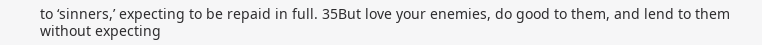to ‘sinners,’ expecting to be repaid in full. 35But love your enemies, do good to them, and lend to them without expecting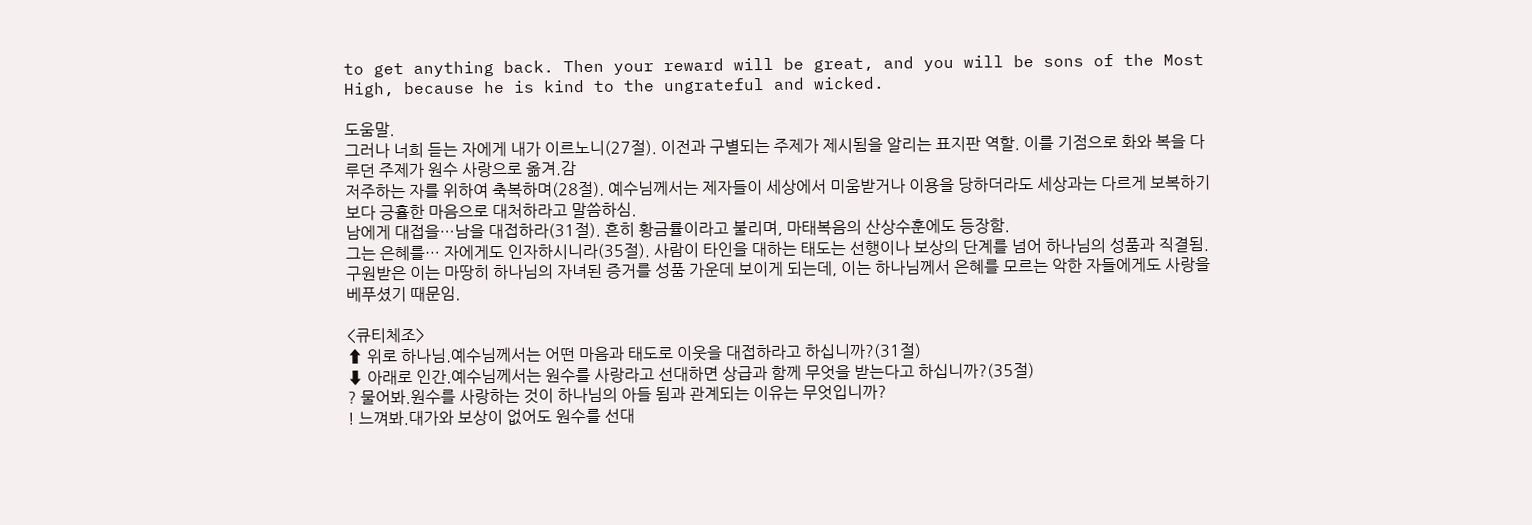to get anything back. Then your reward will be great, and you will be sons of the Most High, because he is kind to the ungrateful and wicked.

도움말.
그러나 너희 듣는 자에게 내가 이르노니(27절). 이전과 구별되는 주제가 제시됨을 알리는 표지판 역할. 이를 기점으로 화와 복을 다루던 주제가 원수 사랑으로 옮겨.감
저주하는 자를 위하여 축복하며(28절). 예수님께서는 제자들이 세상에서 미움받거나 이용을 당하더라도 세상과는 다르게 보복하기보다 긍휼한 마음으로 대처하라고 말씀하심.
남에게 대접을…남을 대접하라(31절). 흔히 황금률이라고 불리며, 마태복음의 산상수훈에도 등장함.
그는 은혜를… 자에게도 인자하시니라(35절). 사람이 타인을 대하는 태도는 선행이나 보상의 단계를 넘어 하나님의 성품과 직결됨. 구원받은 이는 마땅히 하나님의 자녀된 증거를 성품 가운데 보이게 되는데, 이는 하나님께서 은혜를 모르는 악한 자들에게도 사랑을 베푸셨기 때문임.

<큐티체조>
⬆ 위로 하나님.예수님께서는 어떤 마음과 태도로 이웃을 대접하라고 하십니까?(31절)
⬇ 아래로 인간.예수님께서는 원수를 사랑라고 선대하면 상급과 함께 무엇을 받는다고 하십니까?(35절)
? 물어봐.원수를 사랑하는 것이 하나님의 아들 됨과 관계되는 이유는 무엇입니까?
! 느껴봐.대가와 보상이 없어도 원수를 선대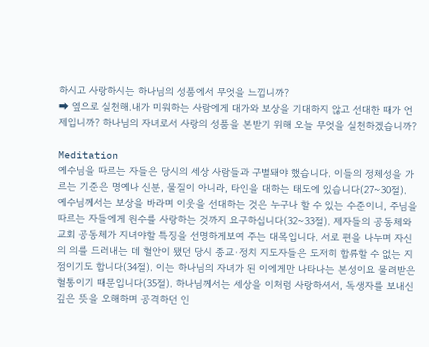하시고 사랑하시는 하나님의 성품에서 무엇을 느낍니까?
➡ 옆으로 실천해.내가 미워하는 사람에게 대가와 보상을 기대하지 않고 선대한 때가 언제입니까? 하나님의 자녀로서 사랑의 성품을 본받기 위해 오늘 무엇을 실천하겠습니까?

Meditation
예수님을 따르는 자들은 당시의 세상 사람들과 구별돼야 했습니다. 이들의 정체성을 가르는 기준은 명예나 신분, 물질이 아니라, 타인을 대하는 태도에 있습니다(27~30절). 예수님께서는 보상을 바라며 이웃을 선대하는 것은 누구나 할 수 있는 수준이니, 주님을 따르는 자들에게 원수를 사랑하는 것까지 요구하십니다(32~33절). 제자들의 공동체와 교회 공동체가 지녀야할 특징을 선명하게보여 주는 대목입니다. 서로 편을 나누며 자신의 의를 드러내는 데 혈안이 됐던 당시 종교·정치 지도자들은 도저히 합류할 수 없는 지점이기도 합니다(34절). 이는 하나님의 자녀가 된 이에게만 나타나는 본성이요 물려받은 혈통이기 때문입니다(35절). 하나님께서는 세상을 이처럼 사랑하셔서, 독생자를 보내신 깊은 뜻을 오해하며 공격하던 인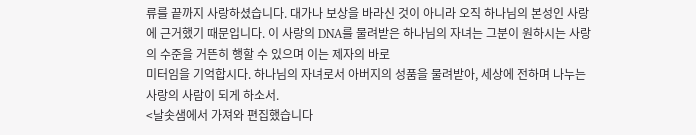류를 끝까지 사랑하셨습니다. 대가나 보상을 바라신 것이 아니라 오직 하나님의 본성인 사랑에 근거했기 때문입니다. 이 사랑의 DNA를 물려받은 하나님의 자녀는 그분이 원하시는 사랑의 수준을 거뜬히 행할 수 있으며 이는 제자의 바로
미터임을 기억합시다. 하나님의 자녀로서 아버지의 성품을 물려받아, 세상에 전하며 나누는 사랑의 사람이 되게 하소서.
<날솟샘에서 가져와 편집했습니다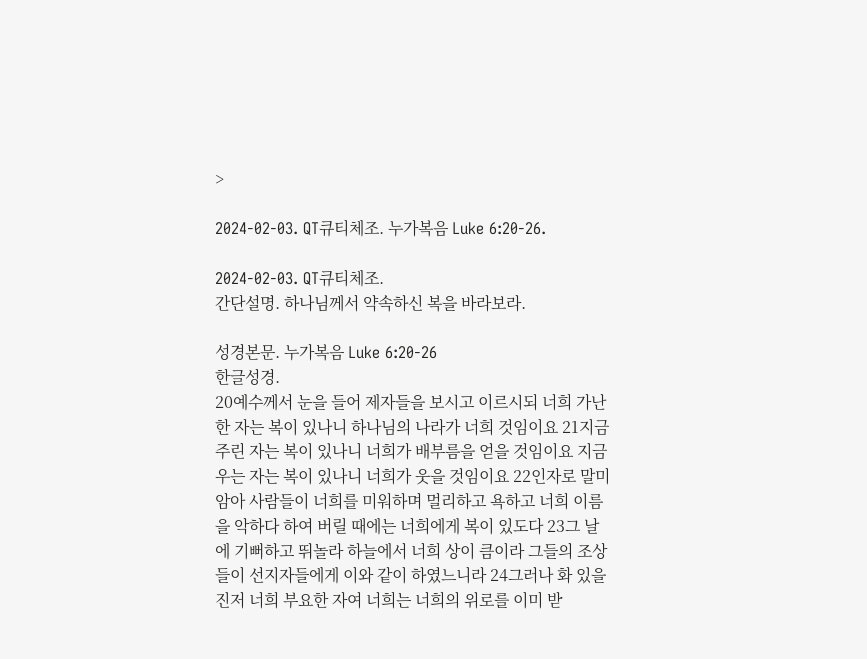>

2024-02-03. QT큐티체조. 누가복음 Luke 6:20-26.

2024-02-03. QT큐티체조.
간단설명. 하나님께서 약속하신 복을 바라보라.

성경본문. 누가복음 Luke 6:20-26
한글성경.
20예수께서 눈을 들어 제자들을 보시고 이르시되 너희 가난한 자는 복이 있나니 하나님의 나라가 너희 것임이요 21지금 주린 자는 복이 있나니 너희가 배부름을 얻을 것임이요 지금 우는 자는 복이 있나니 너희가 웃을 것임이요 22인자로 말미암아 사람들이 너희를 미워하며 멀리하고 욕하고 너희 이름을 악하다 하여 버릴 때에는 너희에게 복이 있도다 23그 날에 기뻐하고 뛰놀라 하늘에서 너희 상이 큼이라 그들의 조상들이 선지자들에게 이와 같이 하였느니라 24그러나 화 있을진저 너희 부요한 자여 너희는 너희의 위로를 이미 받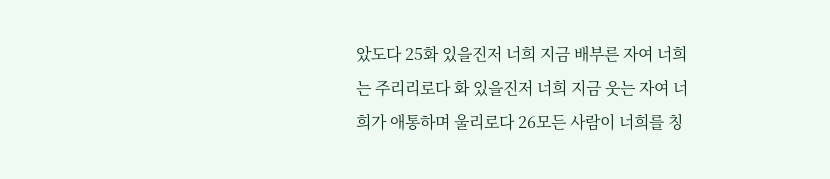았도다 25화 있을진저 너희 지금 배부른 자여 너희는 주리리로다 화 있을진저 너희 지금 웃는 자여 너희가 애통하며 울리로다 26모든 사람이 너희를 칭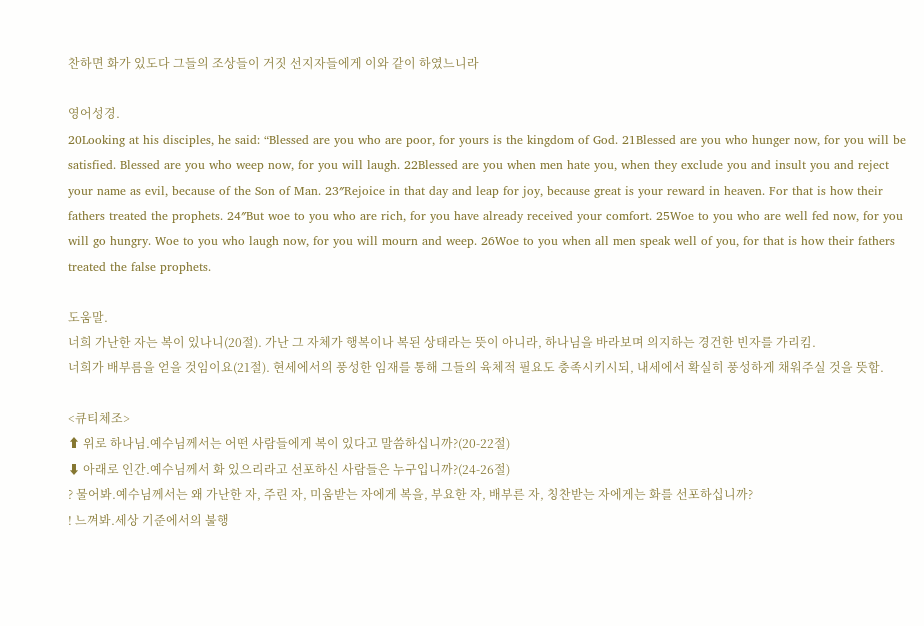찬하면 화가 있도다 그들의 조상들이 거짓 선지자들에게 이와 같이 하였느니라

영어성경.
20Looking at his disciples, he said: “Blessed are you who are poor, for yours is the kingdom of God. 21Blessed are you who hunger now, for you will be satisfied. Blessed are you who weep now, for you will laugh. 22Blessed are you when men hate you, when they exclude you and insult you and reject your name as evil, because of the Son of Man. 23″Rejoice in that day and leap for joy, because great is your reward in heaven. For that is how their fathers treated the prophets. 24″But woe to you who are rich, for you have already received your comfort. 25Woe to you who are well fed now, for you will go hungry. Woe to you who laugh now, for you will mourn and weep. 26Woe to you when all men speak well of you, for that is how their fathers treated the false prophets.

도움말.
너희 가난한 자는 복이 있나니(20절). 가난 그 자체가 행복이나 복된 상태라는 뜻이 아니라, 하나님을 바라보며 의지하는 경건한 빈자를 가리킴.
너희가 배부름을 얻을 것임이요(21절). 현세에서의 풍성한 임재를 통해 그들의 육체적 필요도 충족시키시되, 내세에서 확실히 풍성하게 채워주실 것을 뜻함.

<큐티체조>
⬆ 위로 하나님.예수님께서는 어떤 사람들에게 복이 있다고 말씀하십니까?(20-22절)
⬇ 아래로 인간.예수님께서 화 있으리라고 선포하신 사람들은 누구입니까?(24-26절)
? 물어봐.예수님께서는 왜 가난한 자, 주린 자, 미움받는 자에게 복을, 부요한 자, 배부른 자, 칭찬받는 자에게는 화를 선포하십니까?
! 느껴봐.세상 기준에서의 불행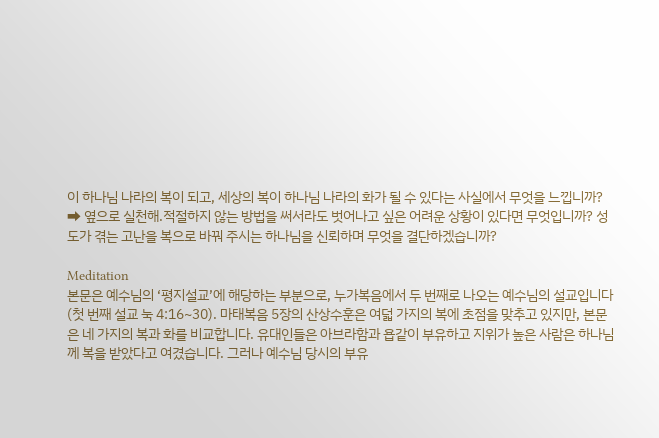이 하나님 나라의 복이 되고, 세상의 복이 하나님 나라의 화가 될 수 있다는 사실에서 무엇을 느낍니까?
➡ 옆으로 실천해.적절하지 않는 방법을 써서라도 벗어나고 싶은 어려운 상황이 있다면 무엇입니까? 성도가 겪는 고난을 복으로 바꿔 주시는 하나님을 신뢰하며 무엇을 결단하겠습니까?

Meditation
본문은 예수님의 ‘평지설교’에 해당하는 부분으로, 누가복음에서 두 번째로 나오는 예수님의 설교입니다(첫 번째 설교 눅 4:16~30). 마태복음 5장의 산상수훈은 여덟 가지의 복에 초점을 맞추고 있지만, 본문은 네 가지의 복과 화를 비교합니다. 유대인들은 아브라함과 욥같이 부유하고 지위가 높은 사람은 하나님께 복을 받았다고 여겼습니다. 그러나 예수님 당시의 부유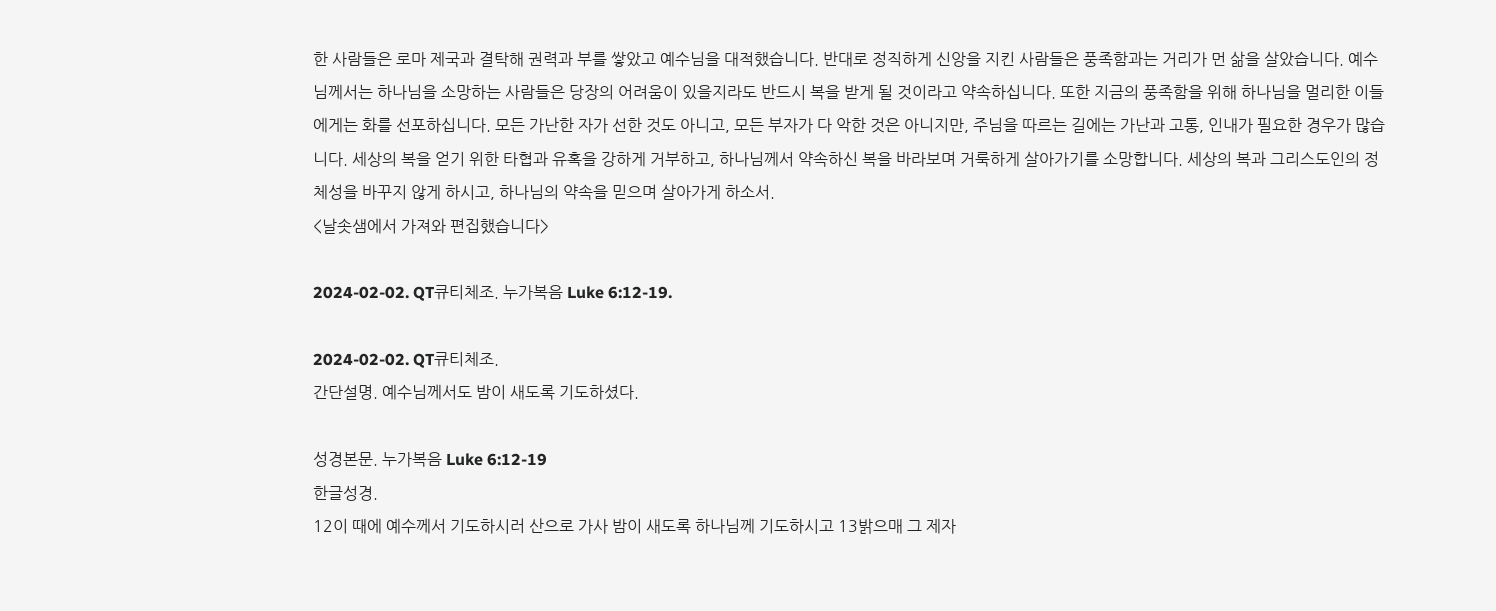한 사람들은 로마 제국과 결탁해 권력과 부를 쌓았고 예수님을 대적했습니다. 반대로 정직하게 신앙을 지킨 사람들은 풍족함과는 거리가 먼 삶을 살았습니다. 예수님께서는 하나님을 소망하는 사람들은 당장의 어려움이 있을지라도 반드시 복을 받게 될 것이라고 약속하십니다. 또한 지금의 풍족함을 위해 하나님을 멀리한 이들에게는 화를 선포하십니다. 모든 가난한 자가 선한 것도 아니고, 모든 부자가 다 악한 것은 아니지만, 주님을 따르는 길에는 가난과 고통, 인내가 필요한 경우가 많습니다. 세상의 복을 얻기 위한 타협과 유혹을 강하게 거부하고, 하나님께서 약속하신 복을 바라보며 거룩하게 살아가기를 소망합니다. 세상의 복과 그리스도인의 정체성을 바꾸지 않게 하시고, 하나님의 약속을 믿으며 살아가게 하소서.
<날솟샘에서 가져와 편집했습니다>

2024-02-02. QT큐티체조. 누가복음 Luke 6:12-19.

2024-02-02. QT큐티체조.
간단설명. 예수님께서도 밤이 새도록 기도하셨다.

성경본문. 누가복음 Luke 6:12-19
한글성경.
12이 때에 예수께서 기도하시러 산으로 가사 밤이 새도록 하나님께 기도하시고 13밝으매 그 제자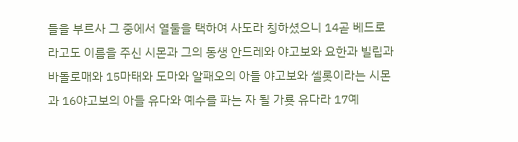들을 부르사 그 중에서 열둘을 택하여 사도라 칭하셨으니 14곧 베드로라고도 이름을 주신 시몬과 그의 동생 안드레와 야고보와 요한과 빌립과 바돌로매와 15마태와 도마와 알패오의 아들 야고보와 셀롯이라는 시몬과 16야고보의 아들 유다와 예수를 파는 자 될 가룟 유다라 17예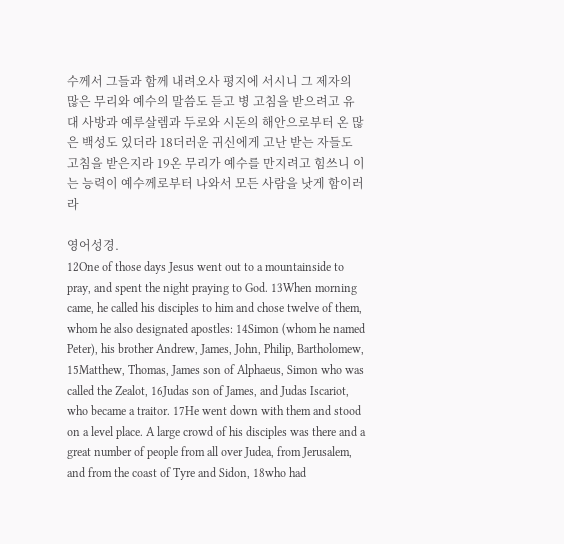수께서 그들과 함께 내려오사 평지에 서시니 그 제자의 많은 무리와 예수의 말씀도 듣고 병 고침을 받으려고 유대 사방과 예루살렘과 두로와 시돈의 해안으로부터 온 많은 백성도 있더라 18더러운 귀신에게 고난 받는 자들도 고침을 받은지라 19온 무리가 예수를 만지려고 힘쓰니 이는 능력이 예수께로부터 나와서 모든 사람을 낫게 함이러라

영어성경.
12One of those days Jesus went out to a mountainside to pray, and spent the night praying to God. 13When morning came, he called his disciples to him and chose twelve of them, whom he also designated apostles: 14Simon (whom he named Peter), his brother Andrew, James, John, Philip, Bartholomew, 15Matthew, Thomas, James son of Alphaeus, Simon who was called the Zealot, 16Judas son of James, and Judas Iscariot, who became a traitor. 17He went down with them and stood on a level place. A large crowd of his disciples was there and a great number of people from all over Judea, from Jerusalem, and from the coast of Tyre and Sidon, 18who had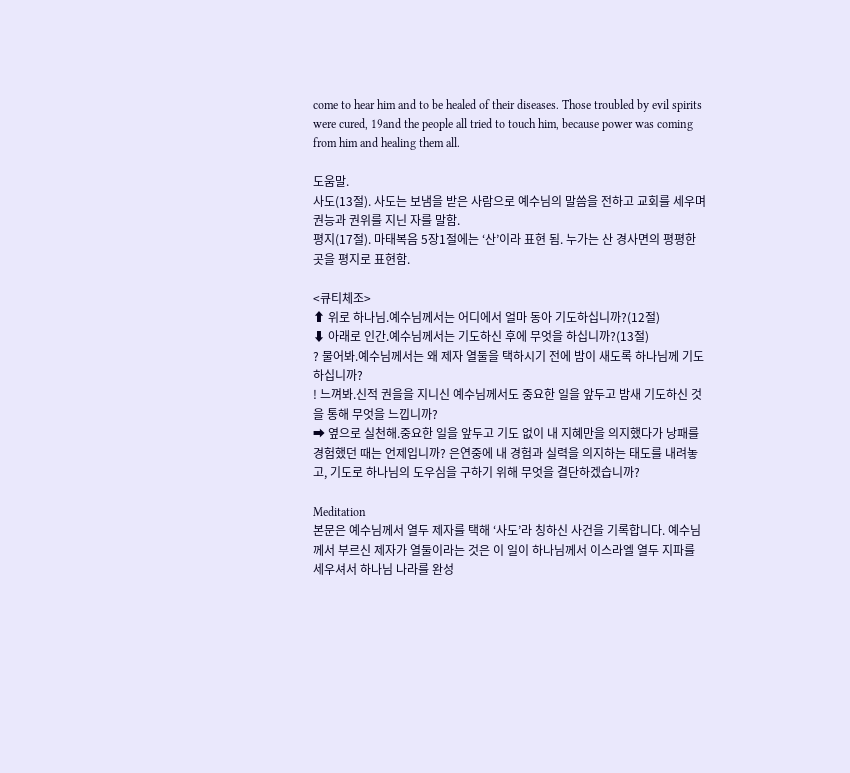come to hear him and to be healed of their diseases. Those troubled by evil spirits were cured, 19and the people all tried to touch him, because power was coming from him and healing them all.

도움말.
사도(13절). 사도는 보냄을 받은 사람으로 예수님의 말씀을 전하고 교회를 세우며 권능과 권위를 지닌 자를 말함.
평지(17절). 마태복음 5장1절에는 ‘산’이라 표현 됨. 누가는 산 경사면의 평평한 곳을 평지로 표현함.

<큐티체조>
⬆ 위로 하나님.예수님께서는 어디에서 얼마 동아 기도하십니까?(12절)
⬇ 아래로 인간.예수님께서는 기도하신 후에 무엇을 하십니까?(13절)
? 물어봐.예수님께서는 왜 제자 열둘을 택하시기 전에 밤이 새도록 하나님께 기도하십니까?
! 느껴봐.신적 권을을 지니신 예수님께서도 중요한 일을 앞두고 밤새 기도하신 것을 통해 무엇을 느낍니까?
➡ 옆으로 실천해.중요한 일을 앞두고 기도 없이 내 지혜만을 의지했다가 낭패를 경험했던 때는 언제입니까? 은연중에 내 경험과 실력을 의지하는 태도를 내려놓고, 기도로 하나님의 도우심을 구하기 위해 무엇을 결단하겠습니까?

Meditation
본문은 예수님께서 열두 제자를 택해 ‘사도’라 칭하신 사건을 기록합니다. 예수님께서 부르신 제자가 열둘이라는 것은 이 일이 하나님께서 이스라엘 열두 지파를 세우셔서 하나님 나라를 완성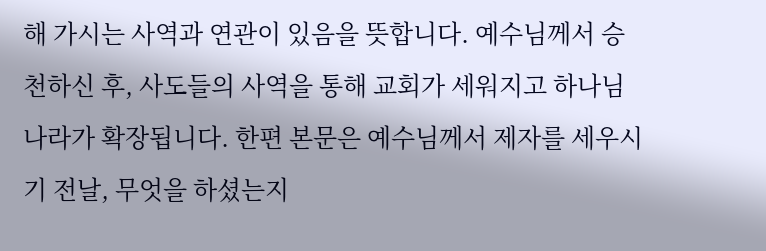해 가시는 사역과 연관이 있음을 뜻합니다. 예수님께서 승천하신 후, 사도들의 사역을 통해 교회가 세워지고 하나님 나라가 확장됩니다. 한편 본문은 예수님께서 제자를 세우시기 전날, 무엇을 하셨는지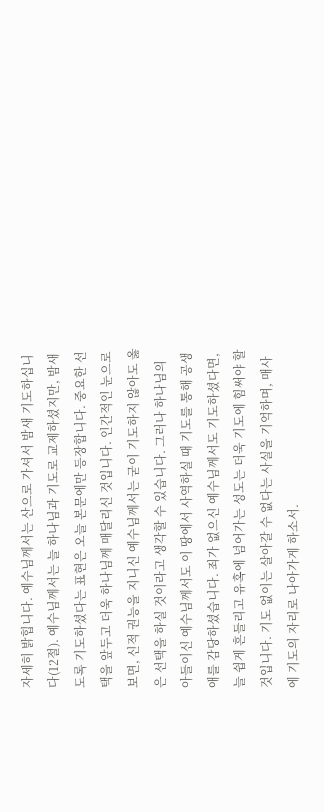자세히 밝힙니다. 예수님께서는 산으로 가셔서 밤새 기도하십니다(12절). 예수님께서는 늘 하나님과 기도로 교제하셨지만, 밤새도록 기도하셨다는 표현은 오늘 본문에만 등장합니다. 중요한 선택을 앞두고 더욱 하나님께 매달리신 것입니다. 인간적인 눈으로 보면, 신적 권능을 지니신 예수님께서는 굳이 기도하지 않아도 옳은 선택을 하실 것이라고 생각할 수 있습니다. 그러나 하나님의 아들이신 예수님께서도 이 땅에서 사역하실 때 기도를 통해 공생애를 감당하셨습니다. 죄가 없으신 예수님께서도 기도하셨다면, 늘 쉽게 흔들리고 유혹에 넘어가는 성도는 더욱 기도에 힘써야 할 것입니다. 기도 없이는 살아갈 수 없다는 사실을 기억하며, 매사에 기도의 자리로 나아가게 하소서.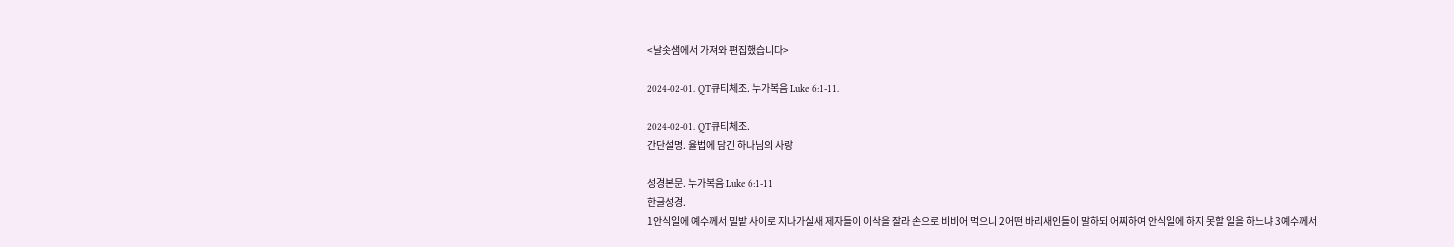<날솟샘에서 가져와 편집했습니다>

2024-02-01. QT큐티체조. 누가복음 Luke 6:1-11.

2024-02-01. QT큐티체조.
간단설명. 율법에 담긴 하나님의 사랑

성경본문. 누가복음 Luke 6:1-11
한글성경.
1안식일에 예수께서 밀밭 사이로 지나가실새 제자들이 이삭을 잘라 손으로 비비어 먹으니 2어떤 바리새인들이 말하되 어찌하여 안식일에 하지 못할 일을 하느냐 3예수께서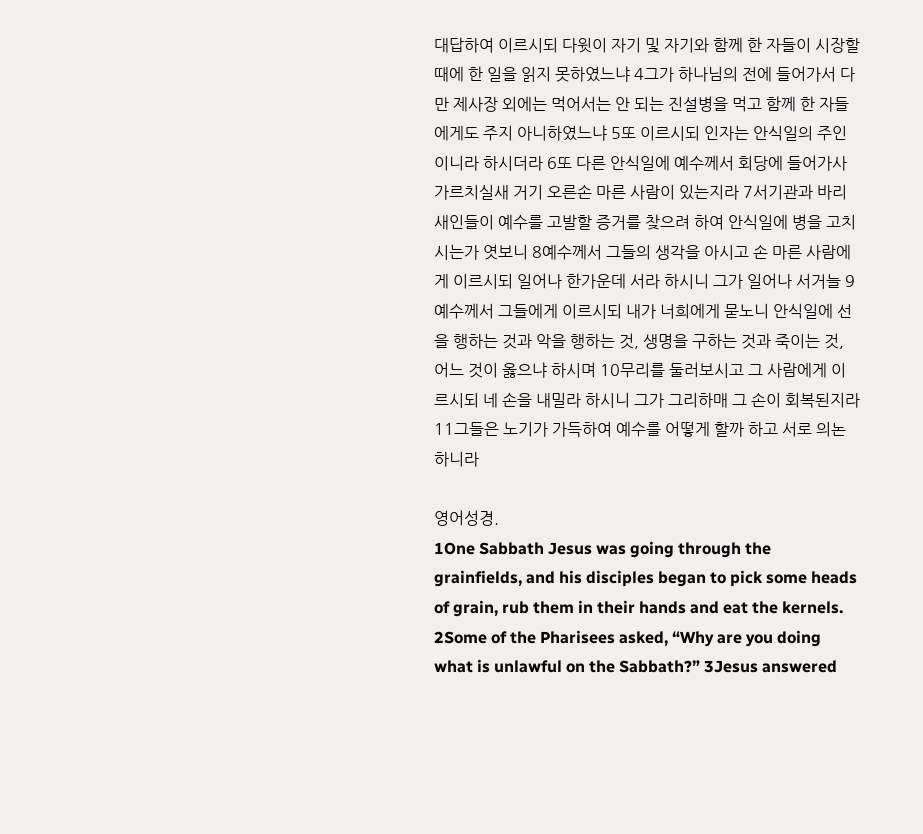대답하여 이르시되 다윗이 자기 및 자기와 함께 한 자들이 시장할 때에 한 일을 읽지 못하였느냐 4그가 하나님의 전에 들어가서 다만 제사장 외에는 먹어서는 안 되는 진설병을 먹고 함께 한 자들에게도 주지 아니하였느냐 5또 이르시되 인자는 안식일의 주인이니라 하시더라 6또 다른 안식일에 예수께서 회당에 들어가사 가르치실새 거기 오른손 마른 사람이 있는지라 7서기관과 바리새인들이 예수를 고발할 증거를 찾으려 하여 안식일에 병을 고치시는가 엿보니 8예수께서 그들의 생각을 아시고 손 마른 사람에게 이르시되 일어나 한가운데 서라 하시니 그가 일어나 서거늘 9예수께서 그들에게 이르시되 내가 너희에게 묻노니 안식일에 선을 행하는 것과 악을 행하는 것, 생명을 구하는 것과 죽이는 것, 어느 것이 옳으냐 하시며 10무리를 둘러보시고 그 사람에게 이르시되 네 손을 내밀라 하시니 그가 그리하매 그 손이 회복된지라 11그들은 노기가 가득하여 예수를 어떻게 할까 하고 서로 의논하니라

영어성경.
1One Sabbath Jesus was going through the grainfields, and his disciples began to pick some heads of grain, rub them in their hands and eat the kernels. 2Some of the Pharisees asked, “Why are you doing what is unlawful on the Sabbath?” 3Jesus answered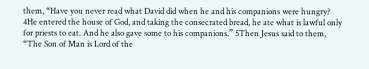them, “Have you never read what David did when he and his companions were hungry? 4He entered the house of God, and taking the consecrated bread, he ate what is lawful only for priests to eat. And he also gave some to his companions.” 5Then Jesus said to them, “The Son of Man is Lord of the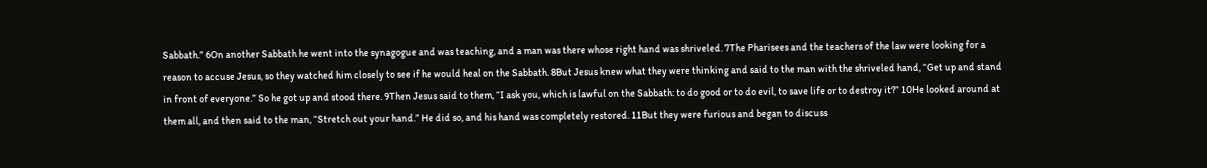Sabbath.” 6On another Sabbath he went into the synagogue and was teaching, and a man was there whose right hand was shriveled. 7The Pharisees and the teachers of the law were looking for a reason to accuse Jesus, so they watched him closely to see if he would heal on the Sabbath. 8But Jesus knew what they were thinking and said to the man with the shriveled hand, “Get up and stand in front of everyone.” So he got up and stood there. 9Then Jesus said to them, “I ask you, which is lawful on the Sabbath: to do good or to do evil, to save life or to destroy it?” 10He looked around at them all, and then said to the man, “Stretch out your hand.” He did so, and his hand was completely restored. 11But they were furious and began to discuss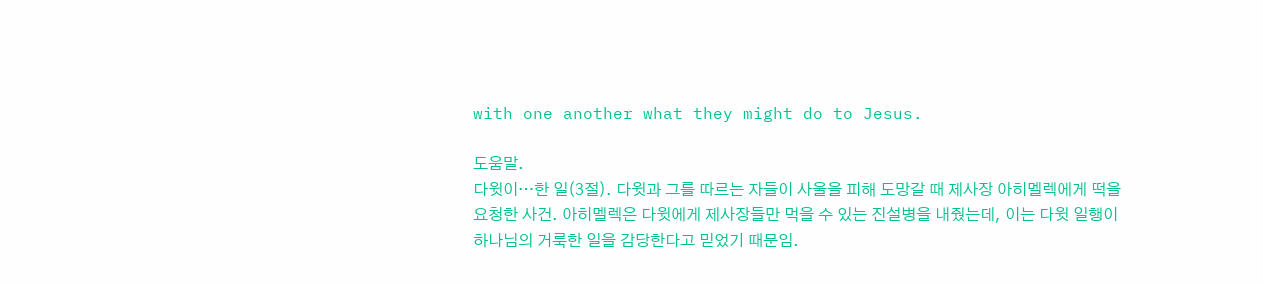with one another what they might do to Jesus.

도움말.
다윗이…한 일(3절). 다윗과 그를 따르는 자들이 사울을 피해 도망갈 때 제사장 아히멜렉에게 떡을 요청한 사건. 아히멜렉은 다윗에게 제사장들만 먹을 수 있는 진설병을 내줬는데, 이는 다윗 일행이 하나님의 거룩한 일을 감당한다고 믿었기 때문임.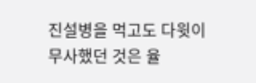진설병을 먹고도 다윗이 무사했던 것은 율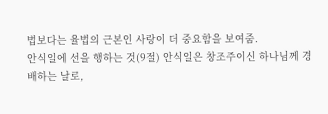법보다는 율법의 근본인 사랑이 더 중요함을 보여줌.
안식일에 선을 행하는 것(9절) 안식일은 창조주이신 하나님께 경배하는 날로,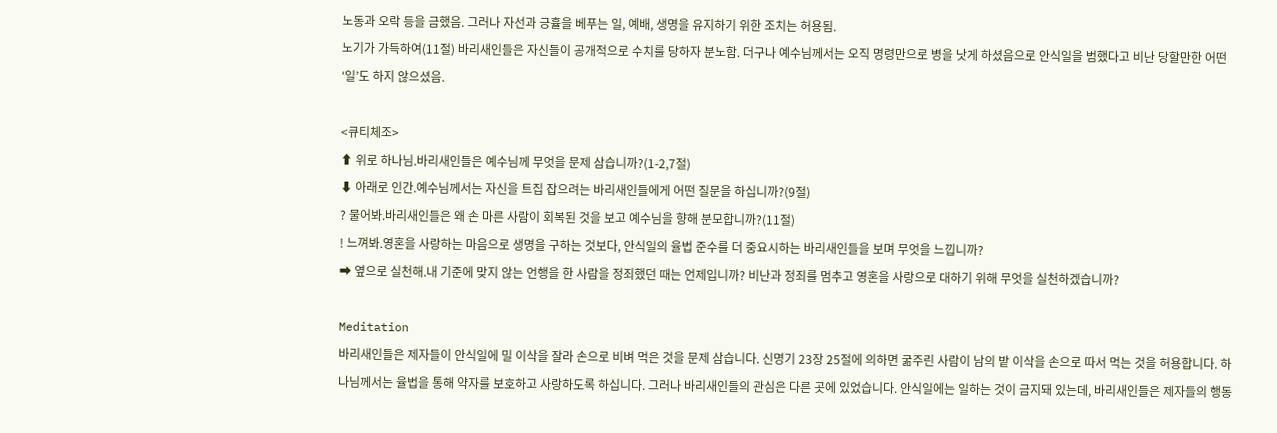노동과 오락 등을 금했음. 그러나 자선과 긍휼을 베푸는 일, 예배, 생명을 유지하기 위한 조치는 허용됨.
노기가 가득하여(11절) 바리새인들은 자신들이 공개적으로 수치를 당하자 분노함. 더구나 예수님께서는 오직 명령만으로 병을 낫게 하셨음으로 안식일을 범했다고 비난 당할만한 어떤 ‘일’도 하지 않으셨음.

<큐티체조>
⬆ 위로 하나님.바리새인들은 예수님께 무엇을 문제 삼습니까?(1-2,7절)
⬇ 아래로 인간.예수님께서는 자신을 트집 잡으려는 바리새인들에게 어떤 질문을 하십니까?(9절)
? 물어봐.바리새인들은 왜 손 마른 사람이 회복된 것을 보고 예수님을 향해 분모합니까?(11절)
! 느껴봐.영혼을 사랑하는 마음으로 생명을 구하는 것보다, 안식일의 율법 준수를 더 중요시하는 바리새인들을 보며 무엇을 느낍니까?
➡ 옆으로 실천해.내 기준에 맞지 않는 언행을 한 사람을 정죄했던 때는 언제입니까? 비난과 정죄를 멈추고 영혼을 사랑으로 대하기 위해 무엇을 실천하겠습니까?

Meditation
바리새인들은 제자들이 안식일에 밀 이삭을 잘라 손으로 비벼 먹은 것을 문제 삼습니다. 신명기 23장 25절에 의하면 굶주린 사람이 남의 밭 이삭을 손으로 따서 먹는 것을 허용합니다. 하나님께서는 율법을 통해 약자를 보호하고 사랑하도록 하십니다. 그러나 바리새인들의 관심은 다른 곳에 있었습니다. 안식일에는 일하는 것이 금지돼 있는데, 바리새인들은 제자들의 행동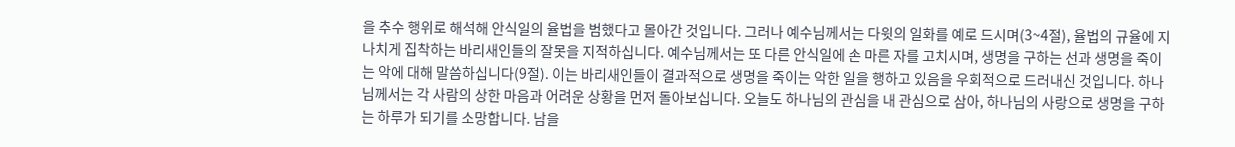을 추수 행위로 해석해 안식일의 율법을 범했다고 몰아간 것입니다. 그러나 예수님께서는 다윗의 일화를 예로 드시며(3~4절), 율법의 규율에 지나치게 집착하는 바리새인들의 잘못을 지적하십니다. 예수님께서는 또 다른 안식일에 손 마른 자를 고치시며, 생명을 구하는 선과 생명을 죽이는 악에 대해 말씀하십니다(9절). 이는 바리새인들이 결과적으로 생명을 죽이는 악한 일을 행하고 있음을 우회적으로 드러내신 것입니다. 하나님께서는 각 사람의 상한 마음과 어려운 상황을 먼저 돌아보십니다. 오늘도 하나님의 관심을 내 관심으로 삼아, 하나님의 사랑으로 생명을 구하는 하루가 되기를 소망합니다. 남을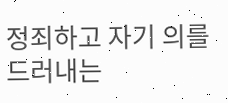정죄하고 자기 의를 드러내는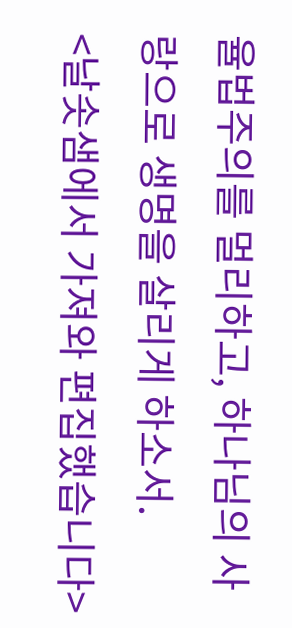율법주의를 멀리하고, 하나님의 사랑으로 생명을 살리게 하소서.
<날솟샘에서 가져와 편집했습니다>